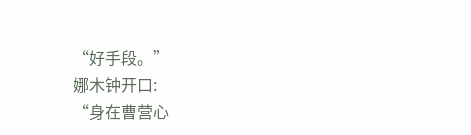“好手段。”
娜木钟开口:
“身在曹营心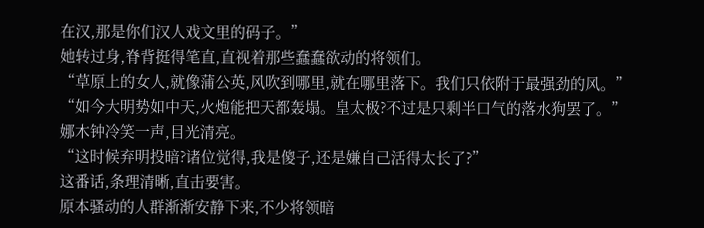在汉,那是你们汉人戏文里的码子。”
她转过身,脊背挺得笔直,直视着那些蠢蠢欲动的将领们。
“草原上的女人,就像蒲公英,风吹到哪里,就在哪里落下。我们只依附于最强劲的风。”
“如今大明势如中天,火炮能把天都轰塌。皇太极?不过是只剩半口气的落水狗罢了。”
娜木钟冷笑一声,目光清亮。
“这时候弃明投暗?诸位觉得,我是傻子,还是嫌自己活得太长了?”
这番话,条理清晰,直击要害。
原本骚动的人群渐渐安静下来,不少将领暗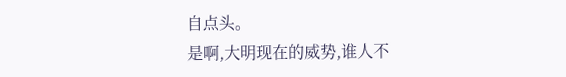自点头。
是啊,大明现在的威势,谁人不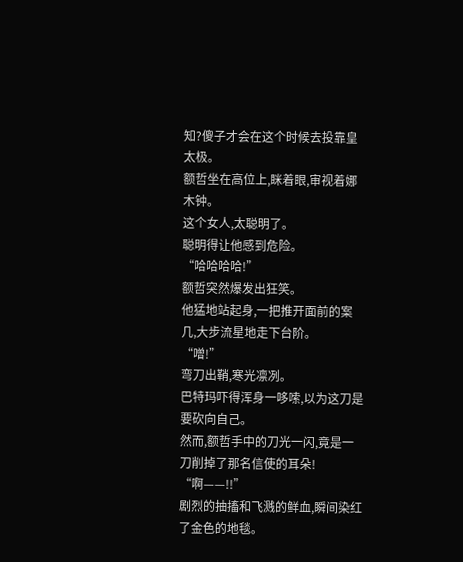知?傻子才会在这个时候去投靠皇太极。
额哲坐在高位上,眯着眼,审视着娜木钟。
这个女人,太聪明了。
聪明得让他感到危险。
“哈哈哈哈!”
额哲突然爆发出狂笑。
他猛地站起身,一把推开面前的案几,大步流星地走下台阶。
“噌!”
弯刀出鞘,寒光凛冽。
巴特玛吓得浑身一哆嗦,以为这刀是要砍向自己。
然而,额哲手中的刀光一闪,竟是一刀削掉了那名信使的耳朵!
“啊——!!”
剧烈的抽搐和飞溅的鲜血,瞬间染红了金色的地毯。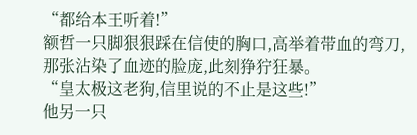“都给本王听着!”
额哲一只脚狠狠踩在信使的胸口,高举着带血的弯刀,那张沾染了血迹的脸庞,此刻狰狞狂暴。
“皇太极这老狗,信里说的不止是这些!”
他另一只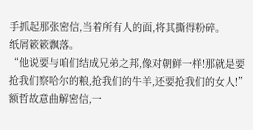手抓起那张密信,当着所有人的面,将其撕得粉碎。
纸屑簌簌飘落。
“他说要与咱们结成兄弟之邦,像对朝鲜一样!那就是要抢我们察哈尔的粮,抢我们的牛羊,还要抢我们的女人!”
额哲故意曲解密信,一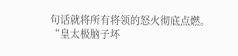句话就将所有将领的怒火彻底点燃。
“皇太极脑子坏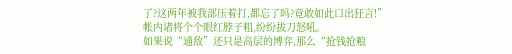了?这两年被我部压着打,都忘了吗?竟敢如此口出狂言!”
帐内诸将个个眼红脖子粗,纷纷拔刀怒吼。
如果说“通敌”还只是高层的博弈,那么“抢钱抢粮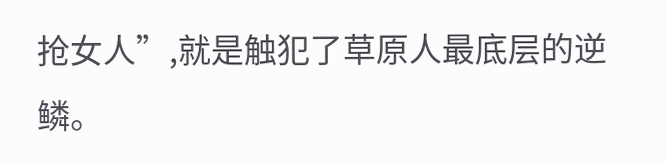抢女人”,就是触犯了草原人最底层的逆鳞。